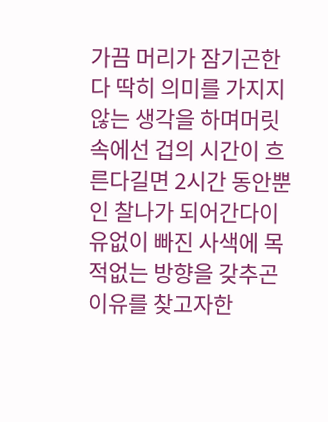가끔 머리가 잠기곤한다 딱히 의미를 가지지 않는 생각을 하며머릿속에선 겁의 시간이 흐른다길면 2시간 동안뿐인 찰나가 되어간다이유없이 빠진 사색에 목적없는 방향을 갖추곤이유를 찾고자한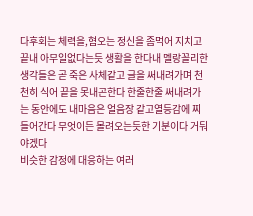다후회는 체력을,혐오는 정신을 좀먹어 지치고끝내 아무일없다는듯 생활을 한다내 멜랑꼴리한 생각들은 곧 죽은 사체같고 글을 써내려가며 천천히 식어 끝을 못내곤한다 한줄한줄 써내려가는 동안에도 내마음은 얼음장 같고열등감에 찌들어간다 무엇이든 몰려오는듯한 기분이다 거둬야겠다
비슷한 감정에 대응하는 여러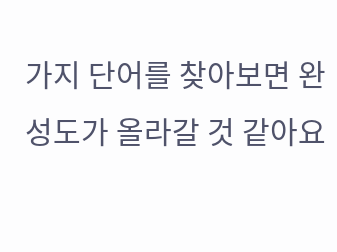가지 단어를 찾아보면 완성도가 올라갈 것 같아요